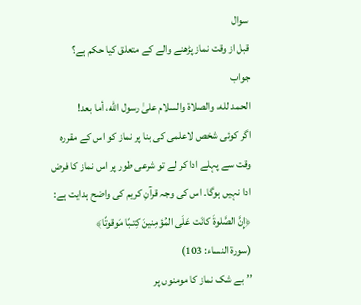سوال
قبل از وقت نماز پڑھنے والے کے متعلق کیا حکم ہے؟
جواب
الحمد لله، والصلاة والسلام علىٰ رسول الله، أما بعد!
اگر کوئی شخص لاعلمی کی بنا پر نماز کو اس کے مقررہ وقت سے پہلے ادا کر لے تو شرعی طور پر اس نماز کا فرض ادا نہیں ہوگا۔ اس کی وجہ قرآنِ کریم کی واضح ہدایت ہے:
﴿إِنَّ الصَّلوةَ كانَت عَلَى المُؤمِنينَ كِتـبًا مَوقوتًا﴾
(سورة النساء: 103)
’’بے شک نماز کا مومنوں پر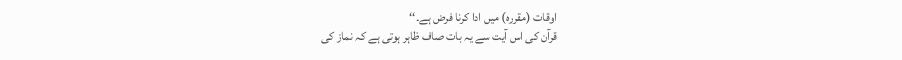اوقات (مقررہ) میں ادا کرنا فرض ہے۔‘‘
قرآن کی اس آیت سے یہ بات صاف ظاہر ہوتی ہے کہ نماز کی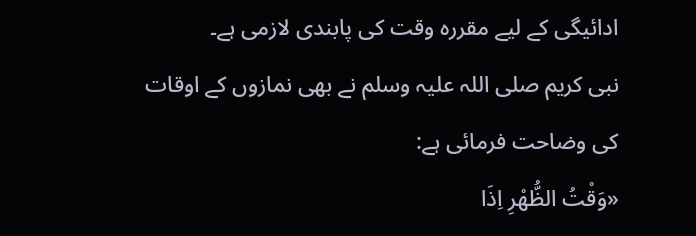ادائیگی کے لیے مقررہ وقت کی پابندی لازمی ہے۔
نبی کریم صلی اللہ علیہ وسلم نے بھی نمازوں کے اوقات کی وضاحت فرمائی ہے:
«وَقْتُ الظُّهْرِ اِذَا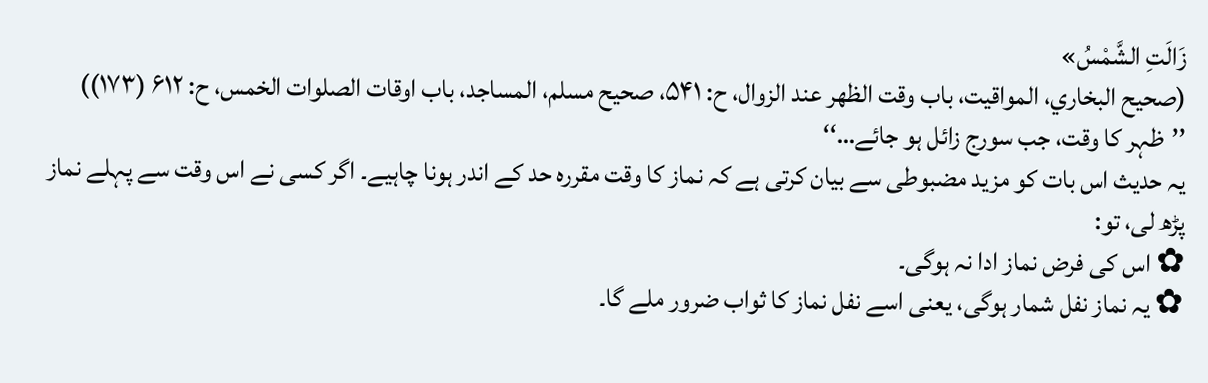زَالَتِ الشَّمْسُ»
(صحيح البخاري، المواقيت، باب وقت الظهر عند الزوال، ح: ۵۴۱، صحيح مسلم، المساجد، باب اوقات الصلوات الخمس، ح: ۶۱۲ (۱۷۳))
’’ظہر کا وقت، جب سورج زائل ہو جائے…‘‘
یہ حدیث اس بات کو مزید مضبوطی سے بیان کرتی ہے کہ نماز کا وقت مقررہ حد کے اندر ہونا چاہیے۔ اگر کسی نے اس وقت سے پہلے نماز پڑھ لی، تو:
✿ اس کی فرض نماز ادا نہ ہوگی۔
✿ یہ نماز نفل شمار ہوگی، یعنی اسے نفل نماز کا ثواب ضرور ملے گا۔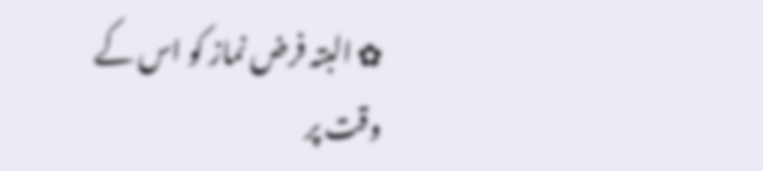✿ البتہ فرض نماز کو اس کے وقت پر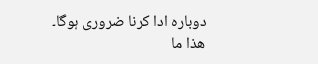دوبارہ ادا کرنا ضروری ہوگا۔
ھذا ما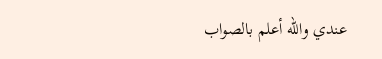عندي والله أعلم بالصواب